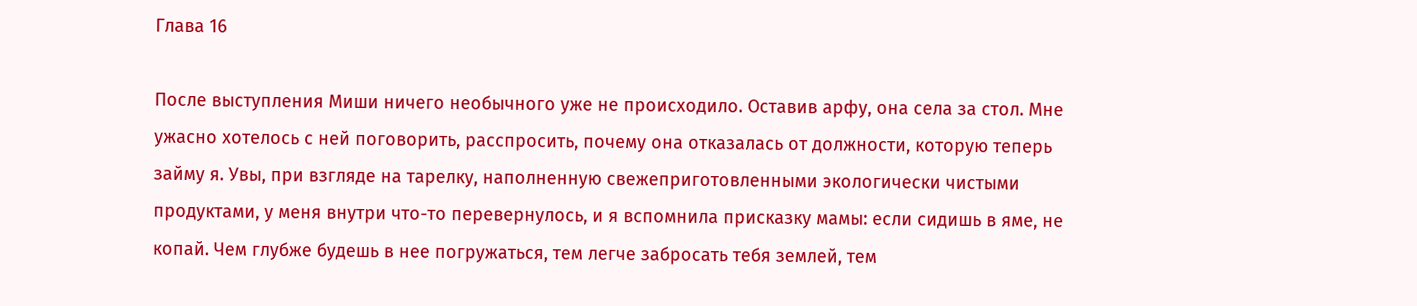Глава 16

После выступления Миши ничего необычного уже не происходило. Оставив арфу, она села за стол. Мне ужасно хотелось с ней поговорить, расспросить, почему она отказалась от должности, которую теперь займу я. Увы, при взгляде на тарелку, наполненную свежеприготовленными экологически чистыми продуктами, у меня внутри что-то перевернулось, и я вспомнила присказку мамы: если сидишь в яме, не копай. Чем глубже будешь в нее погружаться, тем легче забросать тебя землей, тем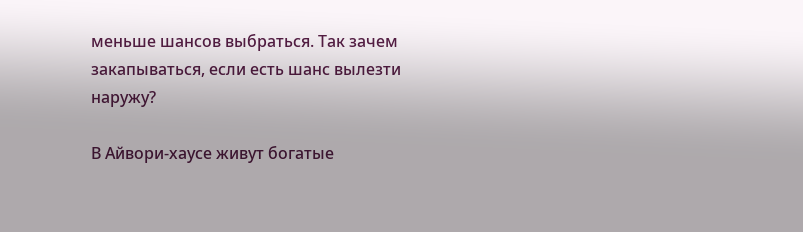меньше шансов выбраться. Так зачем закапываться, если есть шанс вылезти наружу?

В Айвори-хаусе живут богатые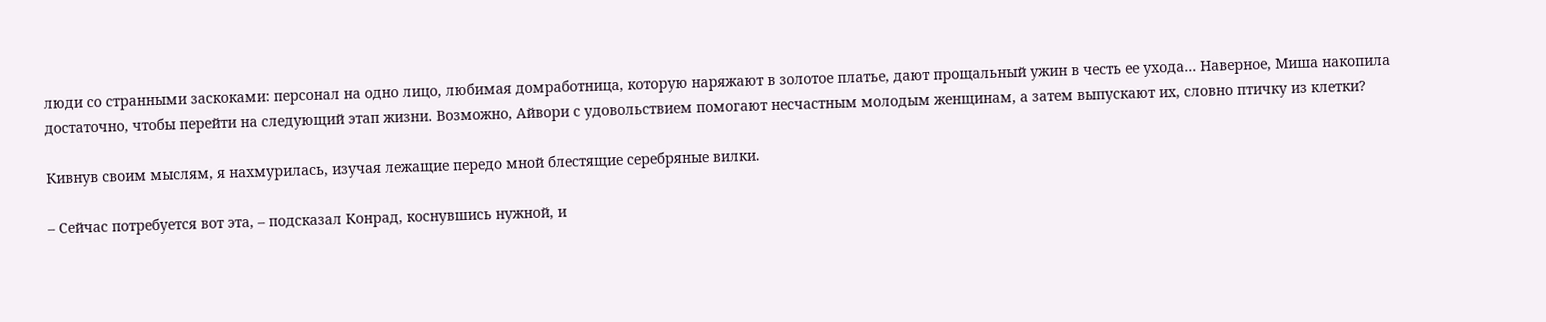люди со странными заскоками: персонал на одно лицо, любимая домработница, которую наряжают в золотое платье, дают прощальный ужин в честь ее ухода… Наверное, Миша накопила достаточно, чтобы перейти на следующий этап жизни. Возможно, Айвори с удовольствием помогают несчастным молодым женщинам, а затем выпускают их, словно птичку из клетки?

Кивнув своим мыслям, я нахмурилась, изучая лежащие передо мной блестящие серебряные вилки.

– Сейчас потребуется вот эта, – подсказал Конрад, коснувшись нужной, и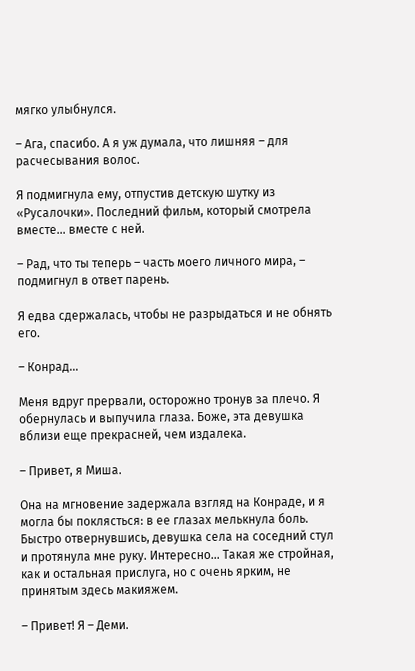мягко улыбнулся.

– Ага, спасибо. А я уж думала, что лишняя – для расчесывания волос.

Я подмигнула ему, отпустив детскую шутку из «Русалочки». Последний фильм, который смотрела вместе… вместе с ней.

– Рад, что ты теперь – часть моего личного мира, – подмигнул в ответ парень.

Я едва сдержалась, чтобы не разрыдаться и не обнять его.

– Конрад…

Меня вдруг прервали, осторожно тронув за плечо. Я обернулась и выпучила глаза. Боже, эта девушка вблизи еще прекрасней, чем издалека.

– Привет, я Миша.

Она на мгновение задержала взгляд на Конраде, и я могла бы поклясться: в ее глазах мелькнула боль. Быстро отвернувшись, девушка села на соседний стул и протянула мне руку. Интересно… Такая же стройная, как и остальная прислуга, но с очень ярким, не принятым здесь макияжем.

– Привет! Я – Деми.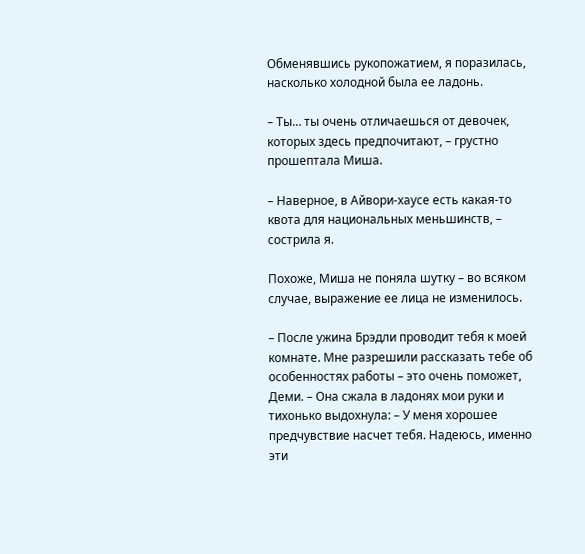Обменявшись рукопожатием, я поразилась, насколько холодной была ее ладонь.

– Ты… ты очень отличаешься от девочек, которых здесь предпочитают, – грустно прошептала Миша.

– Наверное, в Айвори-хаусе есть какая-то квота для национальных меньшинств, – сострила я.

Похоже, Миша не поняла шутку – во всяком случае, выражение ее лица не изменилось.

– После ужина Брэдли проводит тебя к моей комнате. Мне разрешили рассказать тебе об особенностях работы – это очень поможет, Деми. – Она сжала в ладонях мои руки и тихонько выдохнула: – У меня хорошее предчувствие насчет тебя. Надеюсь, именно эти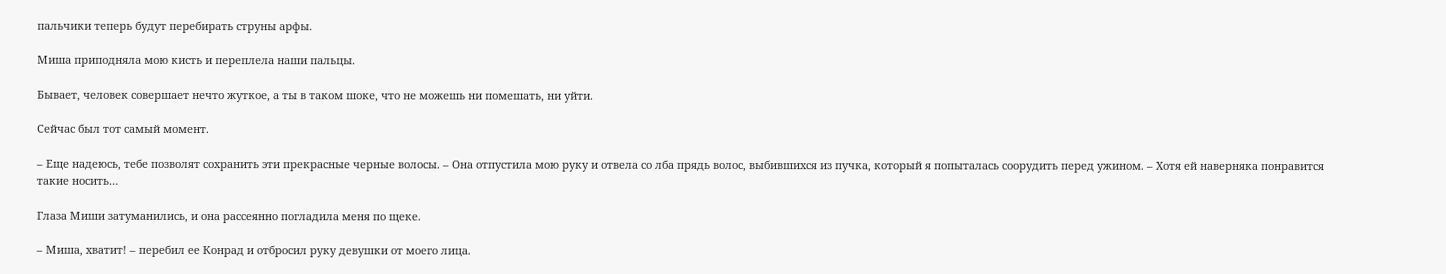пальчики теперь будут перебирать струны арфы.

Миша приподняла мою кисть и переплела наши пальцы.

Бывает, человек совершает нечто жуткое, а ты в таком шоке, что не можешь ни помешать, ни уйти.

Сейчас был тот самый момент.

– Еще надеюсь, тебе позволят сохранить эти прекрасные черные волосы. – Она отпустила мою руку и отвела со лба прядь волос, выбившихся из пучка, который я попыталась соорудить перед ужином. – Хотя ей наверняка понравится такие носить…

Глаза Миши затуманились, и она рассеянно погладила меня по щеке.

– Миша, хватит! – перебил ее Конрад и отбросил руку девушки от моего лица.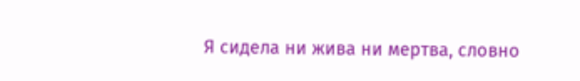Я сидела ни жива ни мертва, словно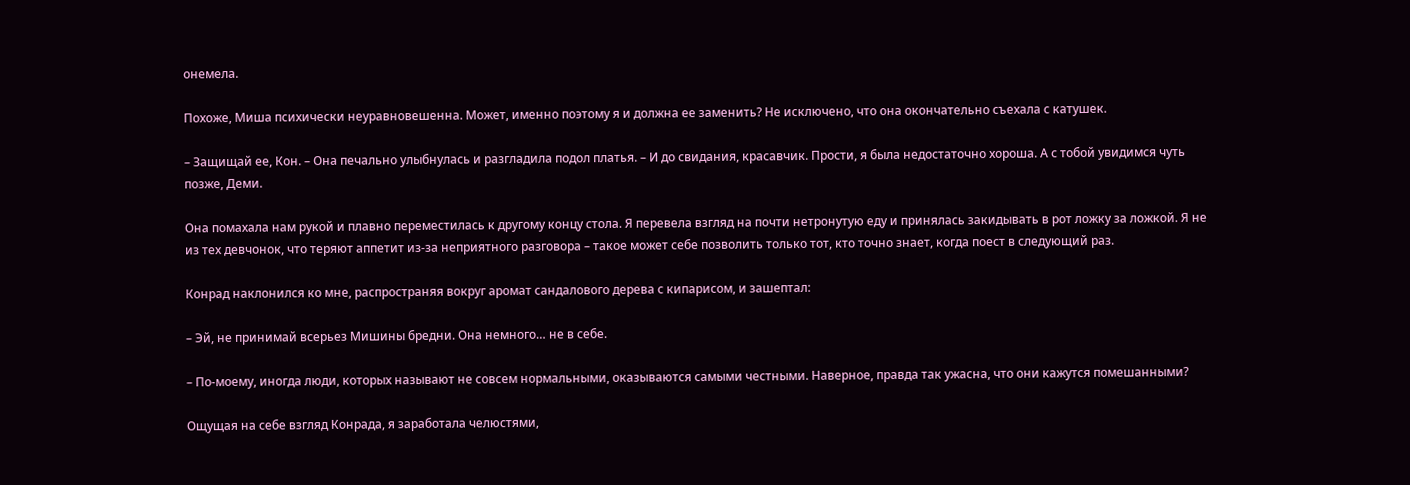онемела.

Похоже, Миша психически неуравновешенна. Может, именно поэтому я и должна ее заменить? Не исключено, что она окончательно съехала с катушек.

– Защищай ее, Кон. – Она печально улыбнулась и разгладила подол платья. – И до свидания, красавчик. Прости, я была недостаточно хороша. А с тобой увидимся чуть позже, Деми.

Она помахала нам рукой и плавно переместилась к другому концу стола. Я перевела взгляд на почти нетронутую еду и принялась закидывать в рот ложку за ложкой. Я не из тех девчонок, что теряют аппетит из-за неприятного разговора – такое может себе позволить только тот, кто точно знает, когда поест в следующий раз.

Конрад наклонился ко мне, распространяя вокруг аромат сандалового дерева с кипарисом, и зашептал:

– Эй, не принимай всерьез Мишины бредни. Она немного… не в себе.

– По-моему, иногда люди, которых называют не совсем нормальными, оказываются самыми честными. Наверное, правда так ужасна, что они кажутся помешанными?

Ощущая на себе взгляд Конрада, я заработала челюстями,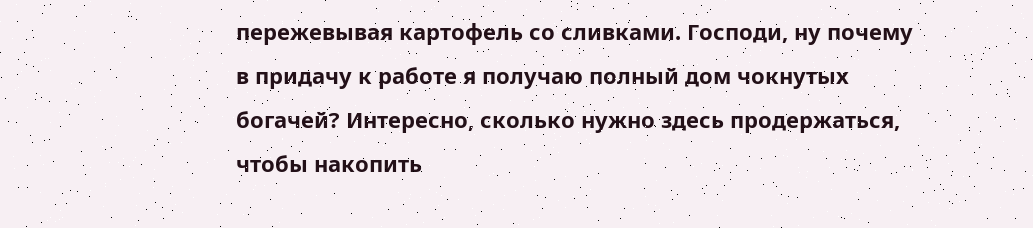пережевывая картофель со сливками. Господи, ну почему в придачу к работе я получаю полный дом чокнутых богачей? Интересно, сколько нужно здесь продержаться, чтобы накопить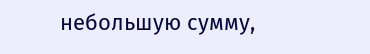небольшую сумму,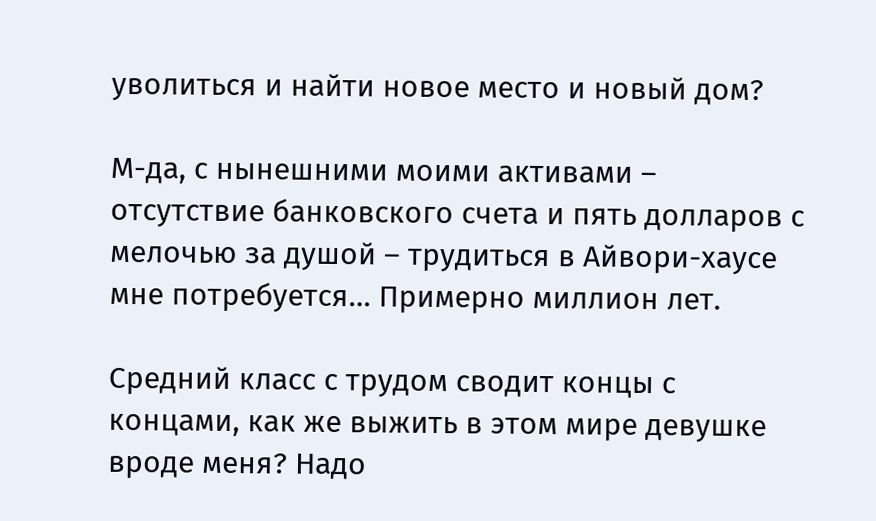уволиться и найти новое место и новый дом?

М-да, с нынешними моими активами – отсутствие банковского счета и пять долларов с мелочью за душой – трудиться в Айвори-хаусе мне потребуется… Примерно миллион лет.

Средний класс с трудом сводит концы с концами, как же выжить в этом мире девушке вроде меня? Надо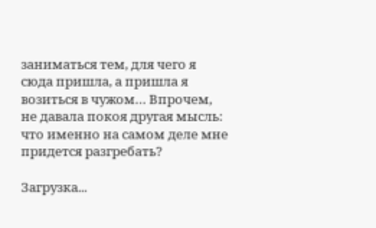заниматься тем, для чего я сюда пришла, а пришла я возиться в чужом… Впрочем, не давала покоя другая мысль: что именно на самом деле мне придется разгребать?

Загрузка...